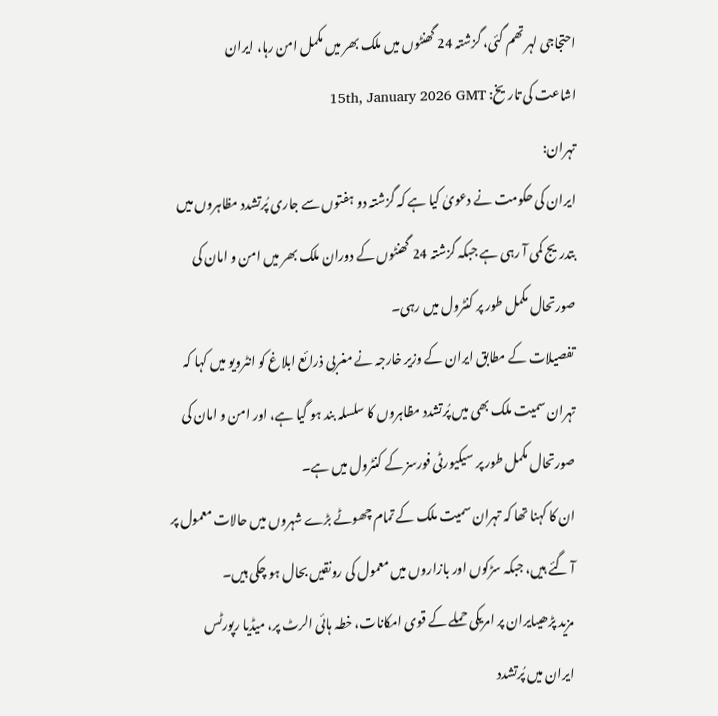احتجاجی لہر تھم گئی، گزشتہ 24 گھنٹوں میں ملک بھر میں مکمل امن رہا، ایران
اشاعت کی تاریخ: 15th, January 2026 GMT
تہران:
ایران کی حکومت نے دعویٰ کیا ہے کہ گزشتہ دو ہفتوں سے جاری پُرتشدد مظاہروں میں بتدریج کمی آ رہی ہے جبکہ گزشتہ 24 گھنٹوں کے دوران ملک بھر میں امن و امان کی صورتحال مکمل طور پر کنٹرول میں رہی۔
تفصیلات کے مطابق ایران کے وزیر خارجہ نے مغربی ذرائع ابلاغ کو انٹرویو میں کہا کہ تہران سمیت ملک بھی میں پُرتشدد مظاہروں کا سلسلہ بند ہو گیا ہے، اور امن و امان کی صورتحال مکمل طور پر سیکیورٹی فورسز کے کنٹرول میں ہے۔
ان کا کہنا تھا کہ تہران سمیت ملک کے تمام چھوٹے بڑے شہروں میں حالات معمول پر آ گئے ہیں، جبکہ سڑکوں اور بازاروں میں معمول کی رونقیں بحال ہو چکی ہیں۔
مزید پڑھیںایران پر امریکی حملے کے قوی امکانات، خطہ ہائی الرٹ پر، میڈیا رپورٹس
ایران میں پُرتشدد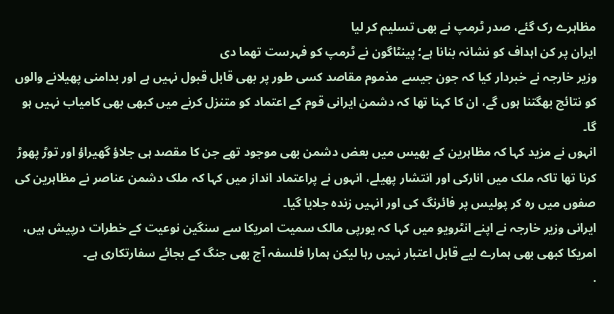مظاہرے رک گئے، صدر ٹرمپ نے بھی تسلیم کر لیا
ایران پر کن اہداف کو نشانہ بنانا ہے؛ پینٹاگون نے ٹرمپ کو فہرست تھما دی
وزیر خارجہ نے خبردار کیا کہ جون جیسے مذموم مقاصد کسی طور پر بھی قابل قبول نہیں ہے اور بدامنی پھیلانے والوں کو نتائج بھگتنا ہوں گے، ان کا کہنا تھا کہ دشمن ایرانی قوم کے اعتماد کو متنزل کرنے میں کبھی بھی کامیاب نہیں ہو گا۔
انہوں نے مزید کہا کہ مظاہرین کے بھیس میں بعض دشمن بھی موجود تھے جن کا مقصد ہی جلاؤ گھیراؤ اور توڑ پھوڑ کرنا تھا تاکہ ملک میں انارکی اور انتشار پھیلے، انہوں نے پراعتماد انداز میں کہا کہ ملک دشمن عناصر نے مظاہرین کی صفوں میں رہ کر پولیس پر فائرنگ کی اور انہیں زندہ جلایا گیا۔
ایرانی وزیر خارجہ نے اپنے انٹرویو میں کہا کہ یورپی مالک سمیت امریکا سے سنگین نوعیت کے خطرات درپیش ہیں، امریکا کبھی بھی ہمارے لیے قابل اعتبار نہیں رہا لیکن ہمارا فلسفہ آج بھی جنگ کے بجائے سفارتکاری ہے۔
.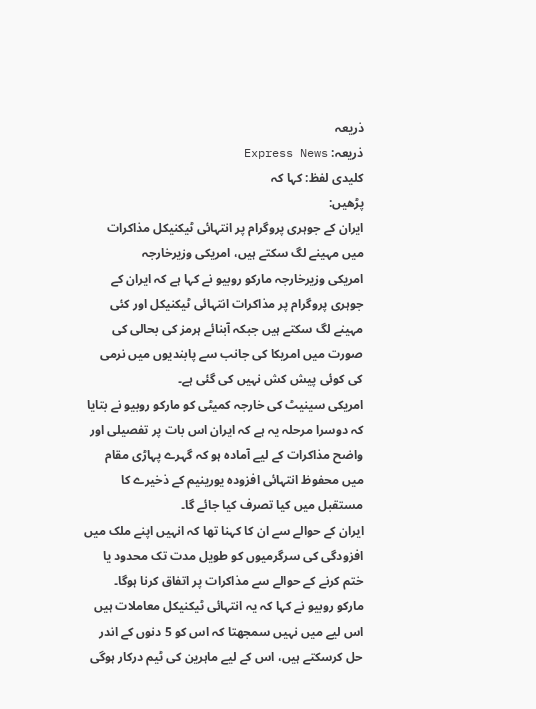ذریعہ
ذریعہ: Express News
کلیدی لفظ: کہا کہ
پڑھیں:
ایران کے جوہری پروگرام پر انتہائی ٹیکنیکل مذاکرات میں مہینے لگ سکتے ہیں، امریکی وزیرخارجہ
امریکی وزیرخارجہ مارکو روبیو نے کہا ہے کہ ایران کے جوہری پروگرام پر مذاکرات انتہائی ٹیکنیکل اور کئی مہینے لگ سکتے ہیں جبکہ آبنائے ہرمز کی بحالی کی صورت میں امریکا کی جانب سے پابندیوں میں نرمی کی کوئی پیش کش نہیں کی گئی ہے۔
امریکی سینیٹ کی خارجہ کمیٹی کو مارکو روبیو نے بتایا کہ دوسرا مرحلہ یہ ہے کہ ایران اس بات پر تفصیلی اور واضح مذاکرات کے لیے آمادہ ہو کہ گہرے پہاڑی مقام میں محفوظ انتہائی افزودہ یورینیم کے ذخیرے کا مستقبل میں کیا تصرف کیا جائے گا۔
ایران کے حوالے سے ان کا کہنا تھا کہ انہیں اپنے ملک میں افزودگی کی سرگرمیوں کو طویل مدت تک محدود یا ختم کرنے کے حوالے سے مذاکرات پر اتفاق کرنا ہوگا۔
مارکو روبیو نے کہا کہ یہ انتہائی ٹیکنیکل معاملات ہیں اس لیے میں نہیں سمجھتا کہ اس کو 5 دنوں کے اندر حل کرسکتے ہیں، اس کے لیے ماہرین کی ٹیم درکار ہوگی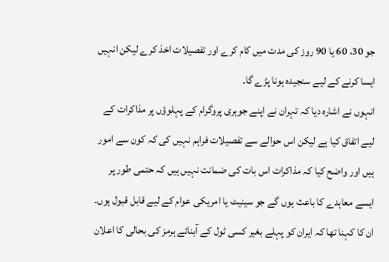جو 30، 60 یا 90 روز کی مدت میں کام کرے اور تفصیلات اخذ کرے لیکن انہیں ایسا کرنے کے لیے سنجیدہ ہونا پڑے گا۔
انہوں نے اشارہ دیا کہ تہران نے اپنے جوہری پروگرام کے پہلوؤں پر مذاکرات کے لیے اتفاق کیا ہے لیکن اس حوالے سے تفصیلات فراہم نہیں کی کہ کون سے امور ہیں اور واضح کیا کہ مذاکرات اس بات کی ضمانت نہیں ہیں کہ حتمی طور پر ایسے معاہدے کا باعث ہوں گے جو سینیٹ یا امریکی عوام کے لیے قابل قبول ہوں۔
ان کا کہنا تھا کہ ایران کو پہلے بغیر کسی ٹول کے آبنائے ہرمز کی بحالی کا اعلان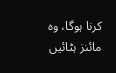کرنا ہوگا، وہ مائنز ہٹائیں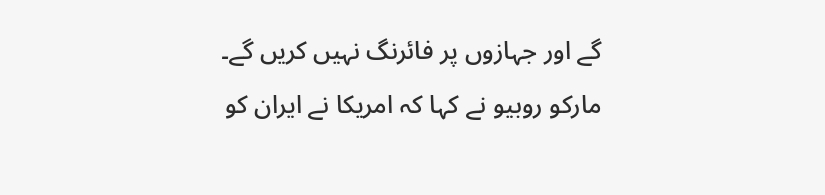گے اور جہازوں پر فائرنگ نہیں کریں گے۔
مارکو روبیو نے کہا کہ امریکا نے ایران کو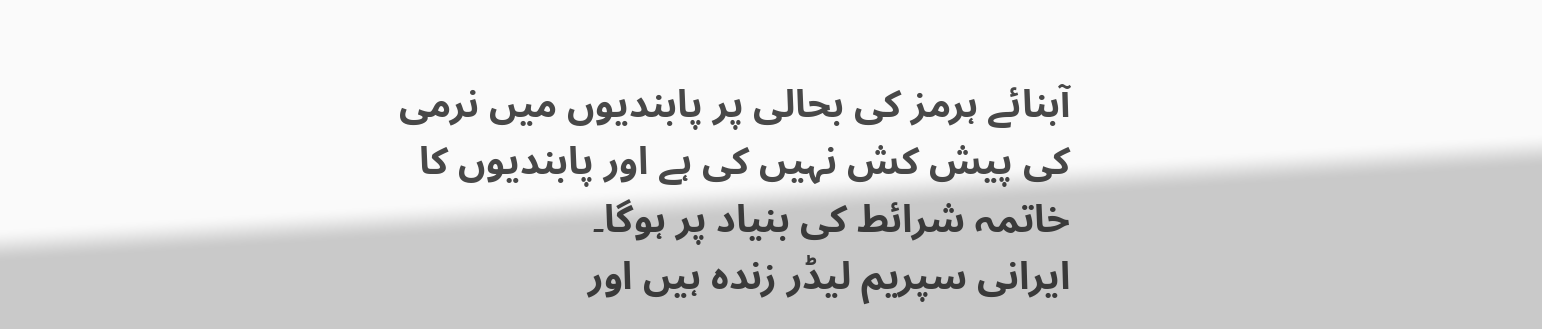آبنائے ہرمز کی بحالی پر پابندیوں میں نرمی کی پیش کش نہیں کی ہے اور پابندیوں کا خاتمہ شرائط کی بنیاد پر ہوگا۔
ایرانی سپریم لیڈر زندہ ہیں اور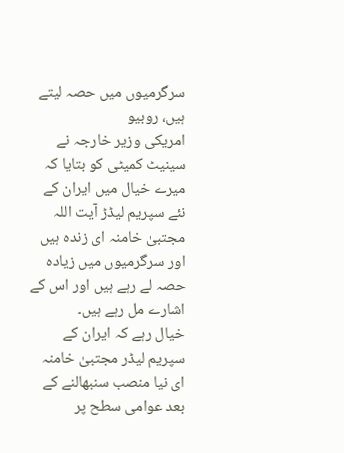سرگرمیوں میں حصہ لیتے ہیں، روبیو
امریکی وزیر خارجہ نے سینیٹ کمیٹی کو بتایا کہ میرے خیال میں ایران کے نئے سپریم لیڈڑ آیت اللہ مجتبیٰ خامنہ ای زندہ ہیں اور سرگرمیوں میں زیادہ حصہ لے رہے ہیں اور اس کے اشارے مل رہے ہیں۔
خیال رہے کہ ایران کے سپریم لیڈر مجتبیٰ خامنہ ای نیا منصب سنبھالنے کے بعد عوامی سطح پر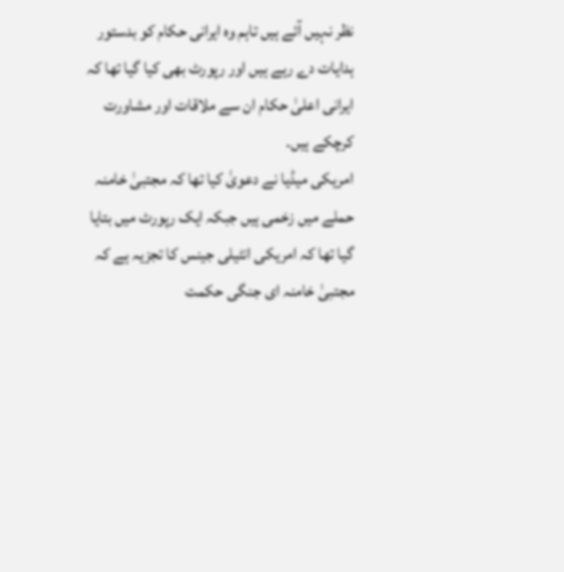نظر نہیں آئے ہیں تاہم وہ ایرانی حکام کو بدستور ہدایات دے رہے ہیں اور رپورٹ بھی کیا گیا تھا کہ ایرانی اعلیٰ حکام ان سے ملاقات اور مشاورت کرچکے ہیں۔
امریکی میڈیا نے دعویٰ کیا تھا کہ مجتبیٰ خامنہ حملے میں زخمی ہیں جبکہ ایک رپورٹ میں بتایا گیا تھا کہ امریکی انٹیلی جینس کا تجزیہ ہے کہ مجتبیٰ خامنہ ای جنگی حکمت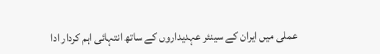عملی میں ایران کے سینئر عہدیداروں کے ساتھ انتہائی اہم کردار ادا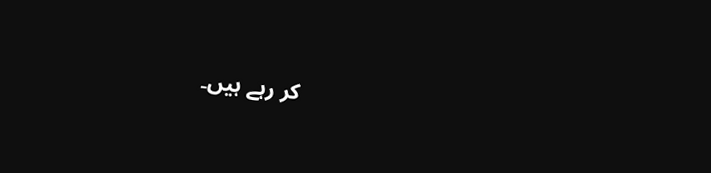کر رہے ہیں۔